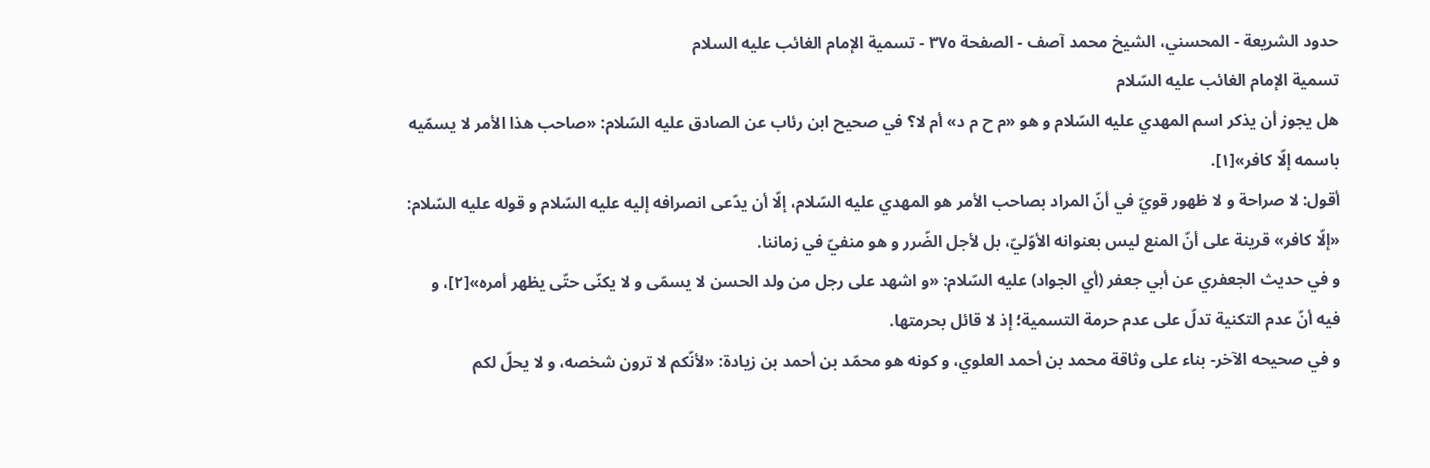حدود الشريعة - المحسني، الشيخ محمد آصف - الصفحة ٣٧٥ - تسمية الإمام الغائب عليه السلام
تسمية الإمام الغائب عليه السّلام
هل يجوز أن يذكر اسم المهدي عليه السّلام و هو «م ح م د» أم لا؟ في صحيح ابن رئاب عن الصادق عليه السّلام: «صاحب هذا الأمر لا يسمّيه باسمه إلّا كافر»[١].
أقول: لا صراحة و لا ظهور قويّ في أنّ المراد بصاحب الأمر هو المهدي عليه السّلام، إلّا أن يدّعى انصرافه إليه عليه السّلام و قوله عليه السّلام: «إلّا كافر» قرينة على أنّ المنع ليس بعنوانه الأوّليّ، بل لأجل الضّرر و هو منفيّ في زماننا.
و في حديث الجعفري عن أبي جعفر (أي الجواد) عليه السّلام: «و اشهد على رجل من ولد الحسن لا يسمّى و لا يكنّى حتّى يظهر أمره»[٢]، و فيه أنّ عدم التكنية تدلّ على عدم حرمة التسمية؛ إذ لا قائل بحرمتها.
و في صحيحه الآخر- بناء على وثاقة محمد بن أحمد العلوي، و كونه هو محمّد بن أحمد بن زيادة: «لأنّكم لا ترون شخصه، و لا يحلّ لكم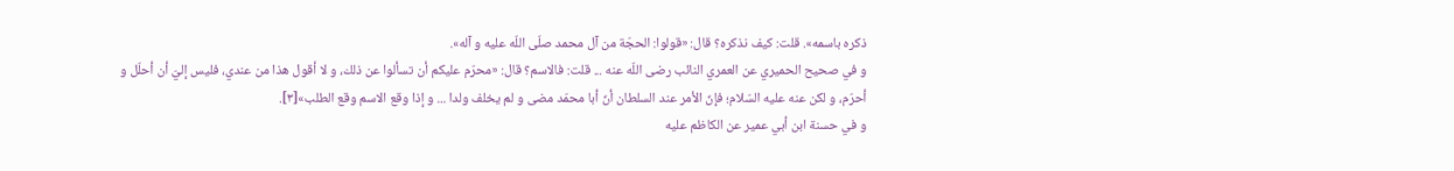ذكره باسمه». قلت: كيف نذكره؟ قال: «قولوا: الحجّة من آل محمد صلّى اللّه عليه و آله».
و في صحيح الحميري عن العمري النائب رضى اللّه عنه ... قلت: فالاسم؟ قال: «محرّم عليكم أن تسألوا عن ذلك، و لا أقول هذا من عندي، فليس إليّ أن أحلّل و أحرّم، و لكن عنه عليه السّلام؛ فإنّ الأمر عند السلطان أنّ أبا محمّد مضى و لم يخلف ولدا ... و إذا وقع الاسم وقع الطلب»[٣].
و في حسنة ابن أبي عمير عن الكاظم عليه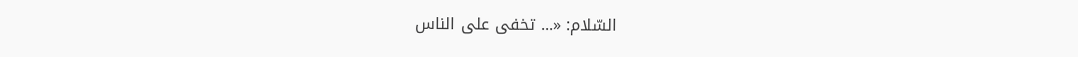السّلام: «... تخفى على الناس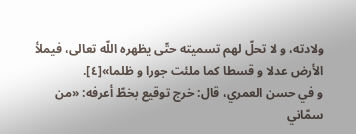ولادته، و لا تحلّ لهم تسميته حتّى يظهره اللّه تعالى، فيملأ الأرض عدلا و قسطا كما ملئت جورا و ظلما»[٤].
و في حسن العمري، قال: خرج توقيع بخطّ أعرفه: «من سمّاني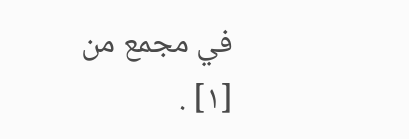في مجمع من
[١] .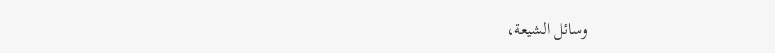وسائل الشيعة،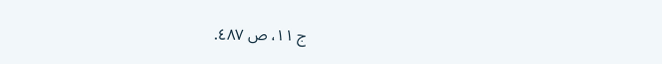ج ١١، ص ٤٨٧.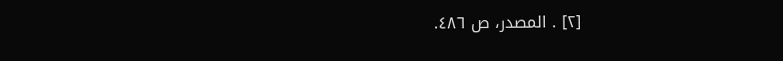[٢] . المصدر، ص ٤٨٦.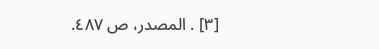[٣] . المصدر، ص ٤٨٧.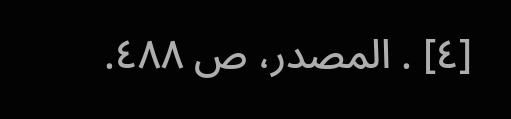[٤] . المصدر، ص ٤٨٨.